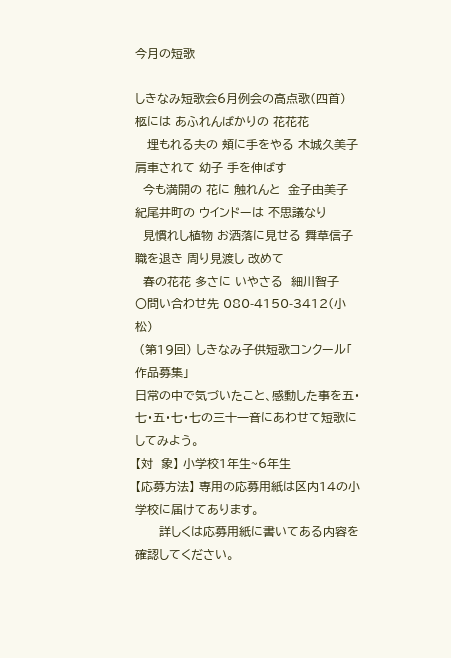今月の短歌

しきなみ短歌会6月例会の高点歌(四首)
柩には あふれんばかりの 花花花
   埋もれる夫の 頬に手をやる 木城久美子
肩車されて 幼子 手を伸ばす
  今も満開の 花に 触れんと  金子由美子
紀尾井町の ウインドーは 不思議なり
  見慣れし植物 お洒落に見せる 舞草信子
職を退き 周り見渡し 改めて
  春の花花 多さに いやさる  細川智子
〇問い合わせ先 080-4150-3412(小松)
 (第19回) しきなみ子供短歌コンクール「 作品募集」
日常の中で気づいたこと、感動した事を五・七・五・七・七の三十一音にあわせて短歌にしてみよう。
【対  象】 小学校1年生~6年生
【応募方法】 専用の応募用紙は区内14の小学校に届けてあります。
      詳しくは応募用紙に書いてある内容を確認してください。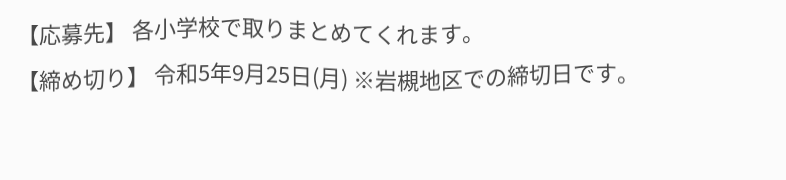【応募先】 各小学校で取りまとめてくれます。
【締め切り】 令和5年9月25日(月) ※岩槻地区での締切日です。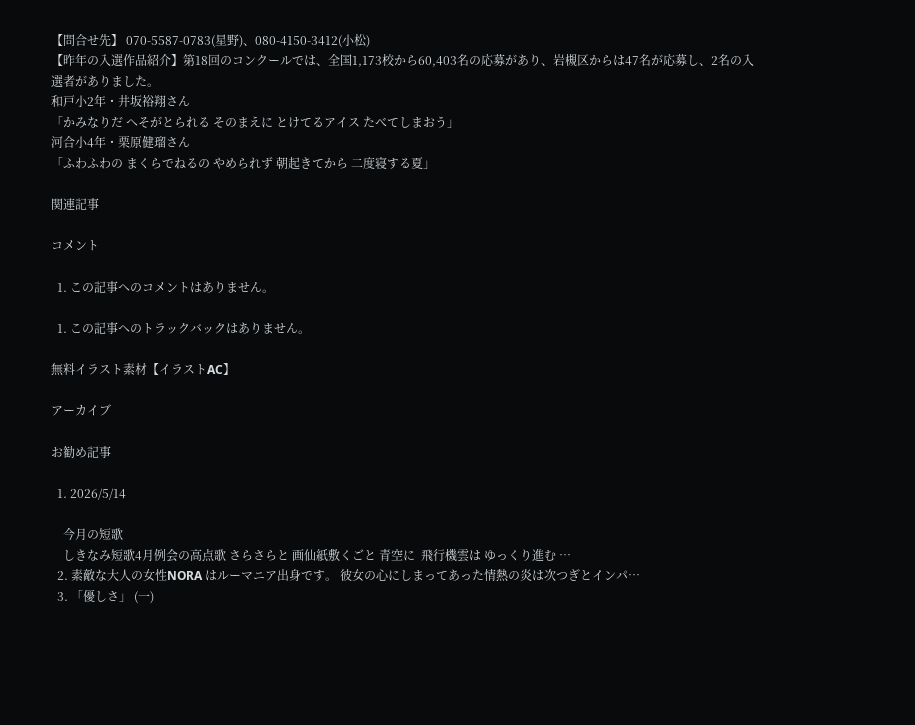【問合せ先】 070-5587-0783(星野)、080-4150-3412(小松)
【昨年の入選作品紹介】第18回のコンクールでは、全国1,173校から60,403名の応募があり、岩槻区からは47名が応募し、2名の入選者がありました。
和戸小2年・井坂裕翔さん
「かみなりだ へそがとられる そのまえに とけてるアイス たべてしまおう」
河合小4年・栗原健瑠さん
「ふわふわの まくらでねるの やめられず 朝起きてから 二度寝する夏」

関連記事

コメント

  1. この記事へのコメントはありません。

  1. この記事へのトラックバックはありません。

無料イラスト素材【イラストAC】

アーカイブ

お勧め記事

  1. 2026/5/14

    今月の短歌
    しきなみ短歌4月例会の高点歌 さらさらと 画仙紙敷くごと 青空に  飛行機雲は ゆっくり進む …
  2. 素敵な大人の女性NORA はルーマニア出身です。 彼女の心にしまってあった情熱の炎は次つぎとインパ…
  3. 「優しさ」 (一)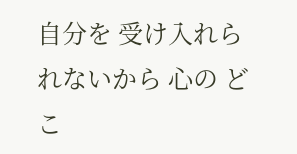自分を 受け入れられないから 心の どこ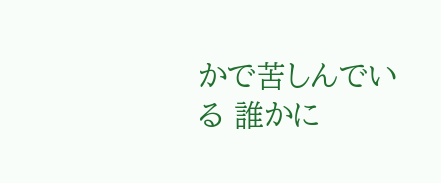かで苦しんでいる 誰かに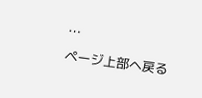…
ページ上部へ戻る